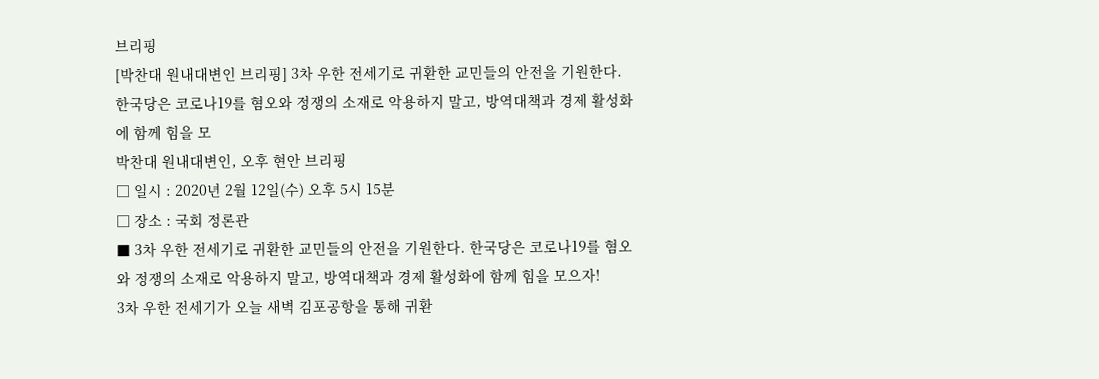브리핑
[박찬대 원내대변인 브리핑] 3차 우한 전세기로 귀환한 교민들의 안전을 기원한다. 한국당은 코로나19를 혐오와 정쟁의 소재로 악용하지 말고, 방역대책과 경제 활성화에 함께 힘을 모
박찬대 원내대변인, 오후 현안 브리핑
□ 일시 : 2020년 2월 12일(수) 오후 5시 15분
□ 장소 : 국회 정론관
■ 3차 우한 전세기로 귀환한 교민들의 안전을 기원한다. 한국당은 코로나19를 혐오와 정쟁의 소재로 악용하지 말고, 방역대책과 경제 활성화에 함께 힘을 모으자!
3차 우한 전세기가 오늘 새벽 김포공항을 통해 귀환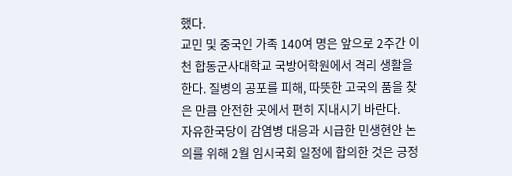했다.
교민 및 중국인 가족 140여 명은 앞으로 2주간 이천 합동군사대학교 국방어학원에서 격리 생활을 한다. 질병의 공포를 피해, 따뜻한 고국의 품을 찾은 만큼 안전한 곳에서 편히 지내시기 바란다.
자유한국당이 감염병 대응과 시급한 민생현안 논의를 위해 2월 임시국회 일정에 합의한 것은 긍정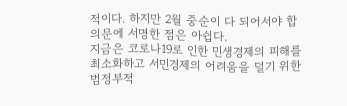적이다. 하지만 2월 중순이 다 되어서야 합의문에 서명한 점은 아쉽다.
지금은 코로나19로 인한 민생경제의 피해를 최소화하고 서민경제의 어려움을 덜기 위한 범정부적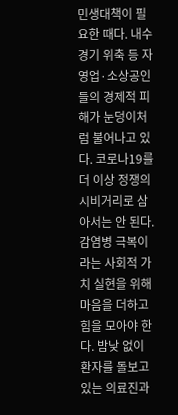민생대책이 필요한 때다. 내수 경기 위축 등 자영업·소상공인들의 경제적 피해가 눈덩이처럼 불어나고 있다. 코로나19를 더 이상 정쟁의 시비거리로 삼아서는 안 된다.
감염병 극복이라는 사회적 가치 실현을 위해 마음을 더하고 힘을 모아야 한다. 밤낮 없이 환자를 돌보고 있는 의료진과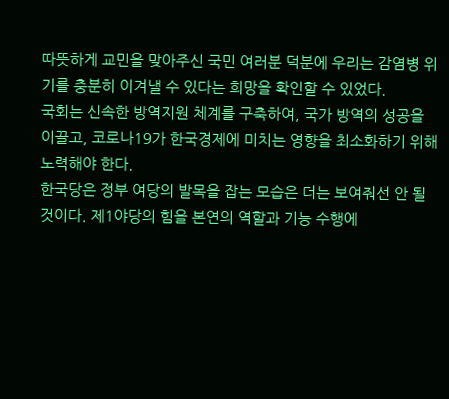따뜻하게 교민을 맞아주신 국민 여러분 덕분에 우리는 감염병 위기를 충분히 이겨낼 수 있다는 희망을 확인할 수 있었다.
국회는 신속한 방역지원 체계를 구축하여, 국가 방역의 성공을 이끌고, 코로나19가 한국경제에 미치는 영향을 최소화하기 위해 노력해야 한다.
한국당은 정부 여당의 발목을 잡는 모습은 더는 보여줘선 안 될 것이다. 제1야당의 힘을 본연의 역할과 기능 수행에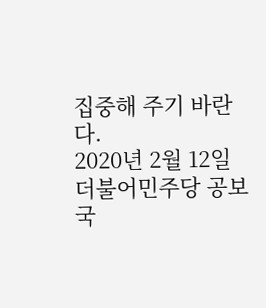집중해 주기 바란다.
2020년 2월 12일
더불어민주당 공보국